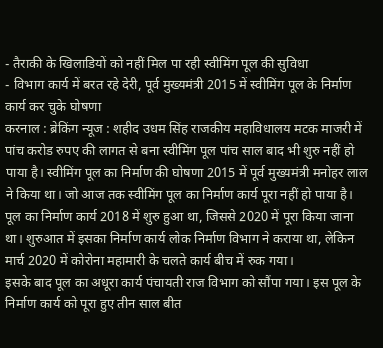- तैराकी के खिलाडियों को नहीं मिल पा रही स्वीमिंग पूल की सुविधा
- विभाग कार्य में बरत रहे देरी, पूर्व मुख्यमंत्री 2015 में स्वीमिंग पूल के निर्माण कार्य कर चुके घोषणा
करनाल : ब्रेकिंग न्यूज : शहीद उधम सिंह राजकीय महाविधालय मटक माजरी में पांच करोड रुपए की लागत से बना स्वीमिंग पूल पांच साल बाद भी शुरु नहीं हो पाया है। स्वीमिंग पूल का निर्माण की घोषणा 2015 में पूर्व मुख्यमंत्री मनोहर लाल ने किया था। जो आज तक स्वीमिंग पूल का निर्माण कार्य पूरा नहीं हो पाया है।
पूल का निर्माण कार्य 2018 में शुरु हुआ था, जिससे 2020 में पूरा किया जाना था। शुरुआत में इसका निर्माण कार्य लोक निर्माण विभाग ने कराया था, लेकिन मार्च 2020 में कोरोना महामारी के चलते कार्य बीच में रुक गया।
इसके बाद पूल का अधूरा कार्य पंचायती राज विभाग को सौंपा गया। इस पूल के निर्माण कार्य को पूरा हुए तीन साल बीत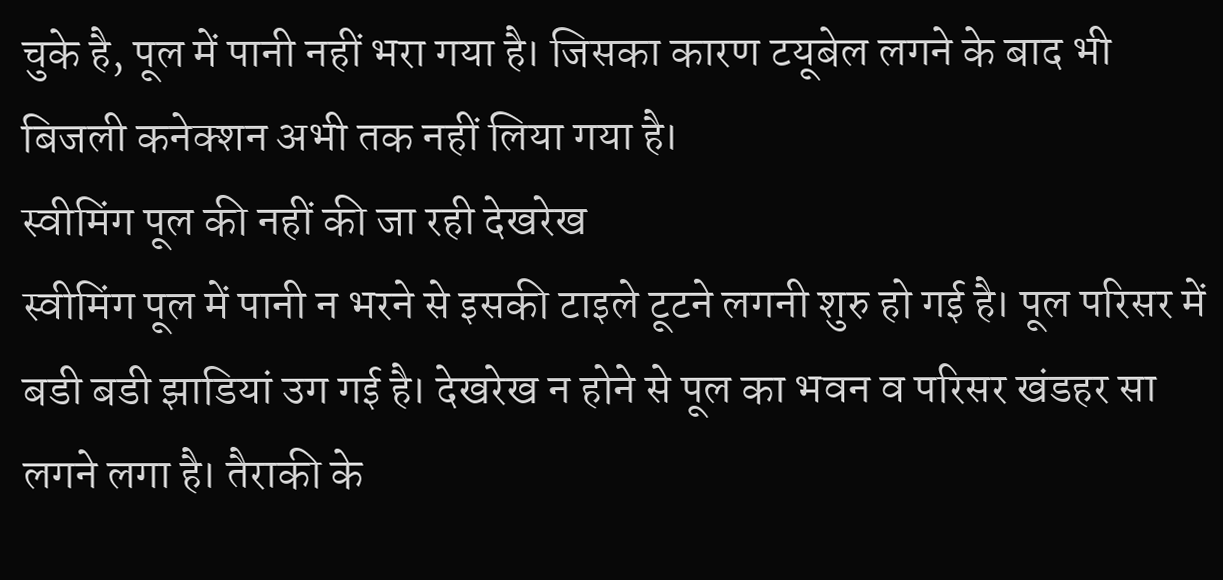चुके है, पूल में पानी नहीं भरा गया है। जिसका कारण टयूबेल लगने के बाद भी बिजली कनेक्शन अभी तक नहीं लिया गया है।
स्वीमिंग पूल की नहीं की जा रही देखरेख
स्वीमिंग पूल में पानी न भरने से इसकी टाइले टूटने लगनी शुरु हो गई है। पूल परिसर में बडी बडी झाडियां उग गई है। देखरेख न होने से पूल का भवन व परिसर खंडहर सा लगने लगा है। तैराकी के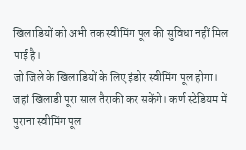खिलाडियों को अभी तक स्वीमिंग पूल की सुविधा नहीं मिल पाई है।
जो जिले के खिलाडियों के लिए इंडोर स्वीमिंग पूल होगा। जहां खिलाडी पूरा साल तैराकी कर सकेंगे। कर्ण स्टेडियम में पुराना स्वीमिंग पूल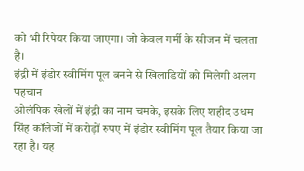को भी रिपेयर किया जाएगा। जो केवल गर्मी के सीजन में चलता है।
इंद्री में इंडोर स्वीमिंग पूल बनने से खिलाडियों को मिलेगी अलग पहचान
ओलंपिक खेलों में इंद्री का नाम चमके, इसके लिए शहीद उधम सिंह कॉलेजों में करोड़ों रुपए में इंडोर स्वीमिंग पूल तैयार किया जा रहा है। यह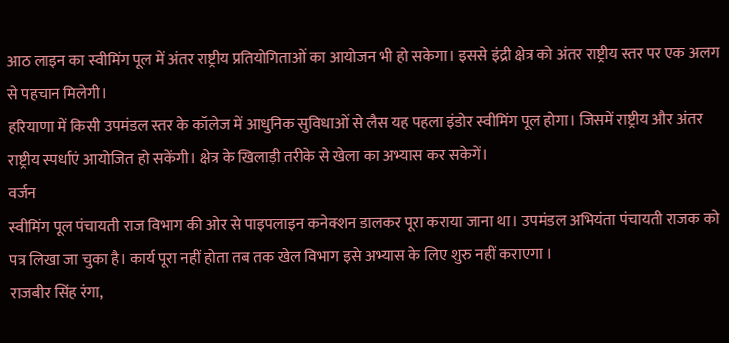आठ लाइन का स्वीमिंग पूल में अंतर राष्ट्रीय प्रतियोगिताओं का आयोजन भी हो सकेगा। इससे इंद्री क्षेत्र को अंतर राष्ट्रीय स्तर पर एक अलग से पहचान मिलेगी।
हरियाणा में किसी उपमंडल स्तर के कॉलेज में आधुनिक सुविधाओं से लैस यह पहला इंडोर स्वीमिंग पूल होगा। जिसमें राष्ट्रीय और अंतर राष्ट्रीय स्पर्धाएं आयोजित हो सकेंगी। क्षेत्र के खिलाड़ी तरीके से खेला का अभ्यास कर सकेगें।
वर्जन
स्वीमिंग पूल पंचायती राज विभाग की ओर से पाइपलाइन कनेक्शन डालकर पूरा कराया जाना था। उपमंडल अभियंता पंचायती राजक को पत्र लिखा जा चुका है। कार्य पूरा नहीं होता तब तक खेल विभाग इसे अभ्यास के लिए शुरु नहीं कराएगा ।
राजबीर सिंह रंगा,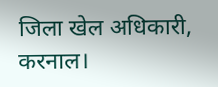जिला खेल अधिकारी, करनाल।